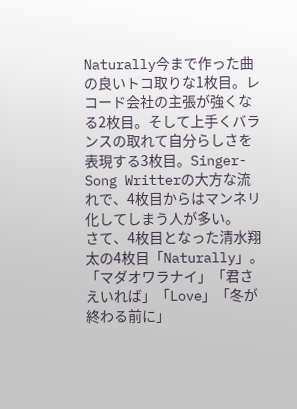Naturally今まで作った曲の良いトコ取りな1枚目。レコード会社の主張が強くなる2枚目。そして上手くバランスの取れて自分らしさを表現する3枚目。Singer-Song Writterの大方な流れで、4枚目からはマンネリ化してしまう人が多い。
さて、4枚目となった清水翔太の4枚目「Naturally」。「マダオワラナイ」「君さえいれば」「Love」「冬が終わる前に」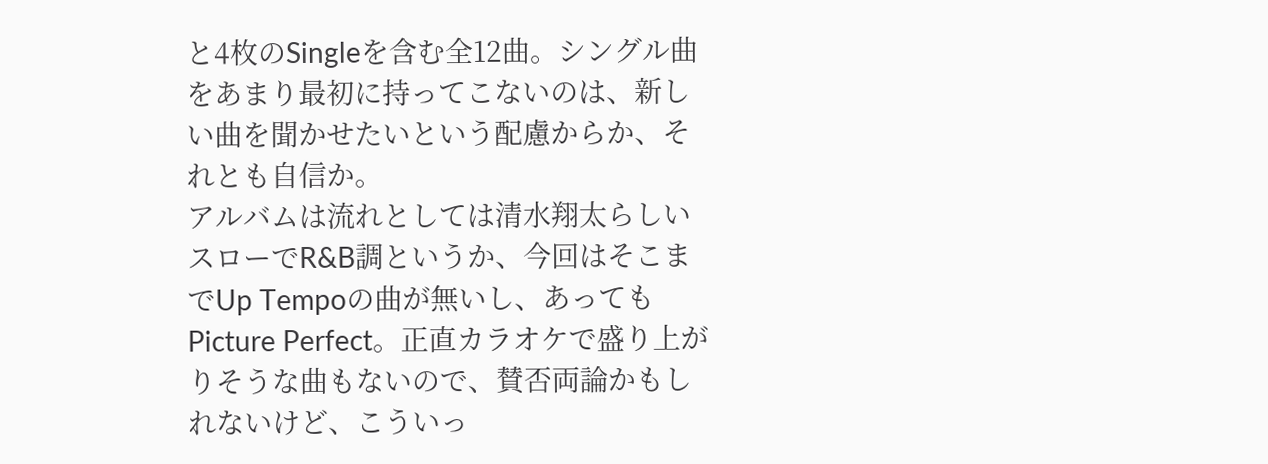と4枚のSingleを含む全12曲。シングル曲をあまり最初に持ってこないのは、新しい曲を聞かせたいという配慮からか、それとも自信か。
アルバムは流れとしては清水翔太らしいスローでR&B調というか、今回はそこまでUp Tempoの曲が無いし、あってもPicture Perfect。正直カラオケで盛り上がりそうな曲もないので、賛否両論かもしれないけど、こういっ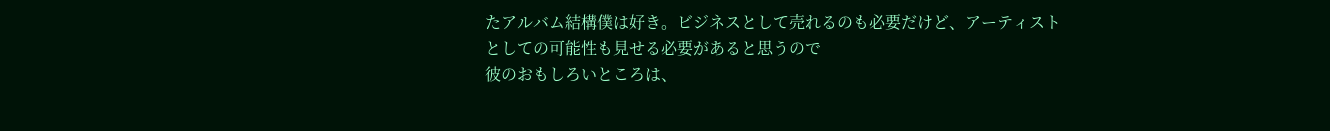たアルバム結構僕は好き。ビジネスとして売れるのも必要だけど、アーティストとしての可能性も見せる必要があると思うので
彼のおもしろいところは、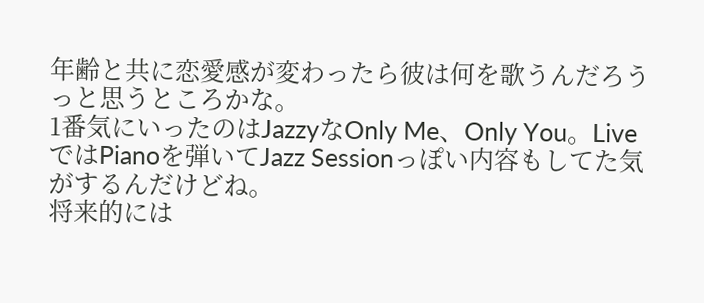年齢と共に恋愛感が変わったら彼は何を歌うんだろうっと思うところかな。
1番気にいったのはJazzyなOnly Me、Only You。LiveではPianoを弾いてJazz Sessionっぽい内容もしてた気がするんだけどね。
将来的には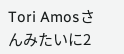Tori Amosさんみたいに2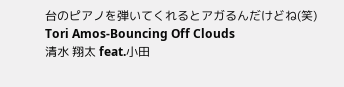台のピアノを弾いてくれるとアガるんだけどね(笑)
Tori Amos-Bouncing Off Clouds
清水 翔太 feat.小田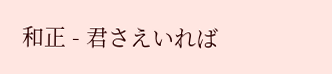和正 - 君さえいれば